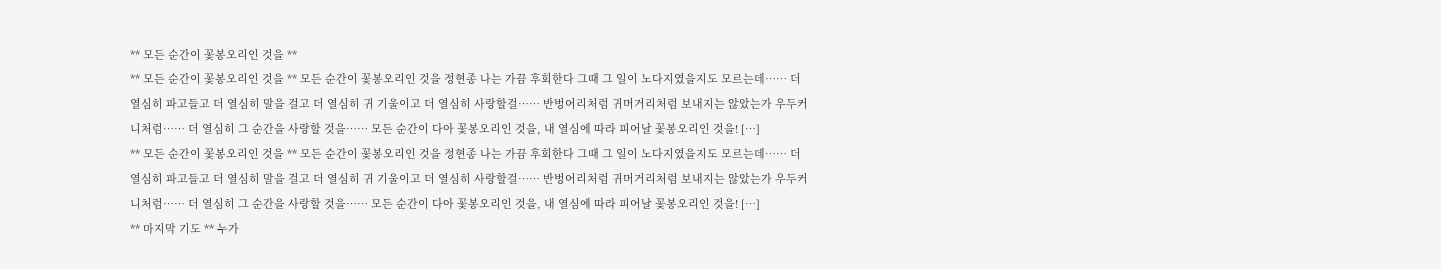** 모든 순간이 꽃봉오리인 것을 **
** 모든 순간이 꽃봉오리인 것을 ** 모든 순간이 꽃봉오리인 것을 정현종 나는 가끔 후회한다 그때 그 일이 노다지였을지도 모르는데…… 더 열심히 파고들고 더 열심히 말을 걸고 더 열심히 귀 기울이고 더 열심히 사랑할걸…… 반벙어리처럼 귀머거리처럼 보내지는 않았는가 우두커니처럼…… 더 열심히 그 순간을 사랑할 것을…… 모든 순간이 다아 꽃봉오리인 것을, 내 열심에 따라 피어날 꽃봉오리인 것을! […]
** 모든 순간이 꽃봉오리인 것을 ** 모든 순간이 꽃봉오리인 것을 정현종 나는 가끔 후회한다 그때 그 일이 노다지였을지도 모르는데…… 더 열심히 파고들고 더 열심히 말을 걸고 더 열심히 귀 기울이고 더 열심히 사랑할걸…… 반벙어리처럼 귀머거리처럼 보내지는 않았는가 우두커니처럼…… 더 열심히 그 순간을 사랑할 것을…… 모든 순간이 다아 꽃봉오리인 것을, 내 열심에 따라 피어날 꽃봉오리인 것을! […]
** 마지막 기도 ** 누가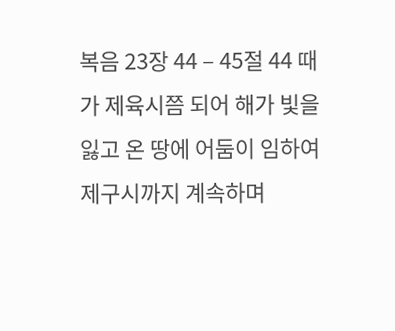복음 23장 44 – 45절 44 때가 제육시쯤 되어 해가 빛을 잃고 온 땅에 어둠이 임하여 제구시까지 계속하며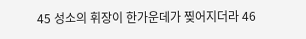45 성소의 휘장이 한가운데가 찢어지더라 46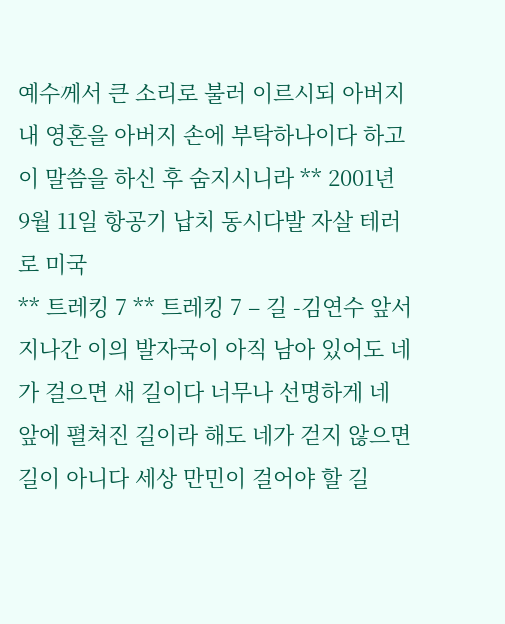예수께서 큰 소리로 불러 이르시되 아버지 내 영혼을 아버지 손에 부탁하나이다 하고 이 말씀을 하신 후 숨지시니라 ** 2001년 9월 11일 항공기 납치 동시다발 자살 테러로 미국
** 트레킹 7 ** 트레킹 7 – 길 -김연수 앞서 지나간 이의 발자국이 아직 남아 있어도 네가 걸으면 새 길이다 너무나 선명하게 네 앞에 펼쳐진 길이라 해도 네가 걷지 않으면 길이 아니다 세상 만민이 걸어야 할 길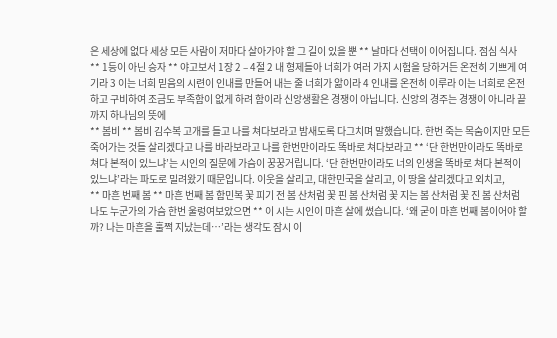은 세상에 없다 세상 모든 사람이 저마다 살아가야 할 그 길이 있을 뿐 ** 날마다 선택이 이어집니다. 점심 식사
** 1등이 아닌 승자 ** 야고보서 1장 2 – 4절 2 내 형제들아 너희가 여러 가지 시험을 당하거든 온전히 기쁘게 여기라 3 이는 너희 믿음의 시련이 인내를 만들어 내는 줄 너희가 앎이라 4 인내를 온전히 이루라 이는 너희로 온전하고 구비하여 조금도 부족함이 없게 하려 함이라 신앙생활은 경쟁이 아닙니다. 신앙의 경주는 경쟁이 아니라 끝까지 하나님의 뜻에
** 봄비 ** 봄비 김수복 고개를 들고 나를 쳐다보라고 밤새도록 다그치며 말했습니다. 한번 죽는 목숨이지만 모든 죽어가는 것들 살리겠다고 나를 바라보라고 나를 한번만이라도 똑바로 쳐다보라고 ** ‘단 한번만이라도 똑바로 쳐다 본적이 있느냐’는 시인의 질문에 가슴이 꿍꿍거립니다. ‘단 한번만이라도 너의 인생을 똑바로 쳐다 본적이 있느냐’라는 파도로 밀려왔기 때문입니다. 이웃을 살리고, 대한민국을 살리고, 이 땅을 살리겠다고 외치고,
** 마흔 번째 봄 ** 마흔 번째 봄 함민복 꽃 피기 전 봄 산처럼 꽃 핀 봄 산처럼 꽃 지는 봄 산처럼 꽃 진 봄 산처럼 나도 누군가의 가슴 한번 울렁여보았으면 ** 이 시는 시인이 마흔 살에 썼습니다. ‘왜 굳이 마흔 번째 봄이어야 할까? 나는 마흔을 훌쩍 지났는데…’라는 생각도 잠시 이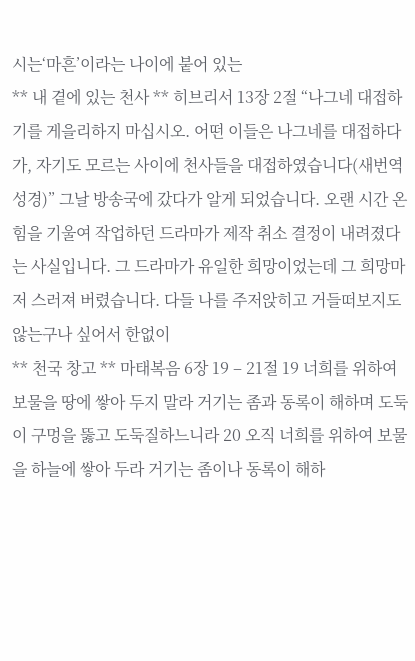시는‘마흔’이라는 나이에 붙어 있는
** 내 곁에 있는 천사 ** 히브리서 13장 2절 “나그네 대접하기를 게을리하지 마십시오. 어떤 이들은 나그네를 대접하다가, 자기도 모르는 사이에 천사들을 대접하였습니다(새번역 성경)” 그날 방송국에 갔다가 알게 되었습니다. 오랜 시간 온 힘을 기울여 작업하던 드라마가 제작 취소 결정이 내려졌다는 사실입니다. 그 드라마가 유일한 희망이었는데 그 희망마저 스러져 버렸습니다. 다들 나를 주저앉히고 거들떠보지도 않는구나 싶어서 한없이
** 천국 창고 ** 마태복음 6장 19 – 21절 19 너희를 위하여 보물을 땅에 쌓아 두지 말라 거기는 좀과 동록이 해하며 도둑이 구멍을 뚫고 도둑질하느니라 20 오직 너희를 위하여 보물을 하늘에 쌓아 두라 거기는 좀이나 동록이 해하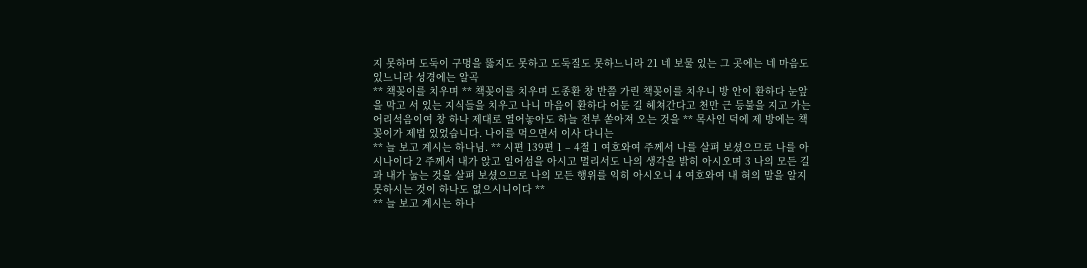지 못하며 도둑이 구멍을 뚫지도 못하고 도둑질도 못하느니라 21 네 보물 있는 그 곳에는 네 마음도 있느니라 성경에는 알곡
** 책꽂이를 치우며 ** 책꽂이를 치우며 도종환 창 반쯤 가린 책꽂이를 치우니 방 안이 환하다 눈앞을 막고 서 있는 지식들을 치우고 나니 마음이 환하다 어둔 길 헤쳐간다고 천만 근 등불을 지고 가는 어리석음이여 창 하나 제대로 열어놓아도 하늘 전부 쏟아져 오는 것을 ** 목사인 덕에 제 방에는 책꽂이가 제법 있었습니다. 나이를 먹으면서 이사 다니는
** 늘 보고 계시는 하나님. ** 시편 139편 1 – 4절 1 여호와여 주께서 나를 살펴 보셨으므로 나를 아시나이다 2 주께서 내가 앉고 일어섬을 아시고 멀리서도 나의 생각을 밝히 아시오며 3 나의 모든 길과 내가 눕는 것을 살펴 보셨으므로 나의 모든 행위를 익히 아시오니 4 여호와여 내 혀의 말을 알지 못하시는 것이 하나도 없으시니이다 **
** 늘 보고 계시는 하나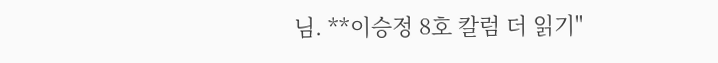님. **이승정 8호 칼럼 더 읽기"